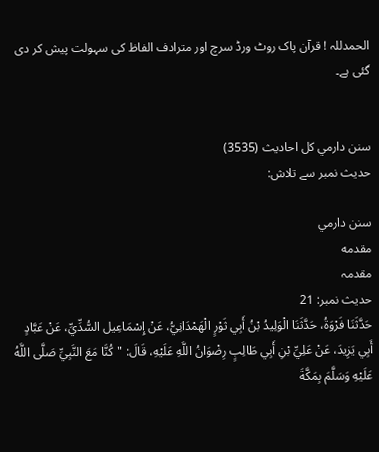الحمدللہ ! قرآن پاک روٹ ورڈ سرچ اور مترادف الفاظ کی سہولت پیش کر دی گئی ہے۔


سنن دارمي کل احادیث (3535)
حدیث نمبر سے تلاش:

سنن دارمي
مقدمه
مقدمہ
حدیث نمبر: 21
حَدَّثَنَا فَرْوَةُ، حَدَّثَنَا الْوَلِيدُ بْنُ أَبِي ثَوْرٍ الْهَمْدَانِيُّ، عَنْ إِسْمَاعِيل السُّدِّيِّ، عَنْ عَبَّادٍ أَبِي يَزِيدَ، عَنْ عَلِيِّ بْنِ أَبِي طَالِبٍ رِضْوَانُ اللَّهِ عَلَيْهِ، قَالَ: "كُنَّا مَعَ النَّبِيِّ صَلَّى اللَّهُ عَلَيْهِ وَسَلَّمَ بِمَكَّةَ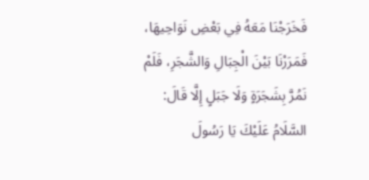فَخَرَجْنَا مَعَهُ فِي بَعْضِ نَوَاحِيهَا، فَمَرَرْنَا بَيْنَ الْجِبَالِ وَالشَّجَرِ، فَلَمْ نَمُرَّ بِشَجَرَةٍ وَلَا جَبَلٍ إِلَّا قَالَ: السَّلَامُ عَلَيْكَ يَا رَسُولَ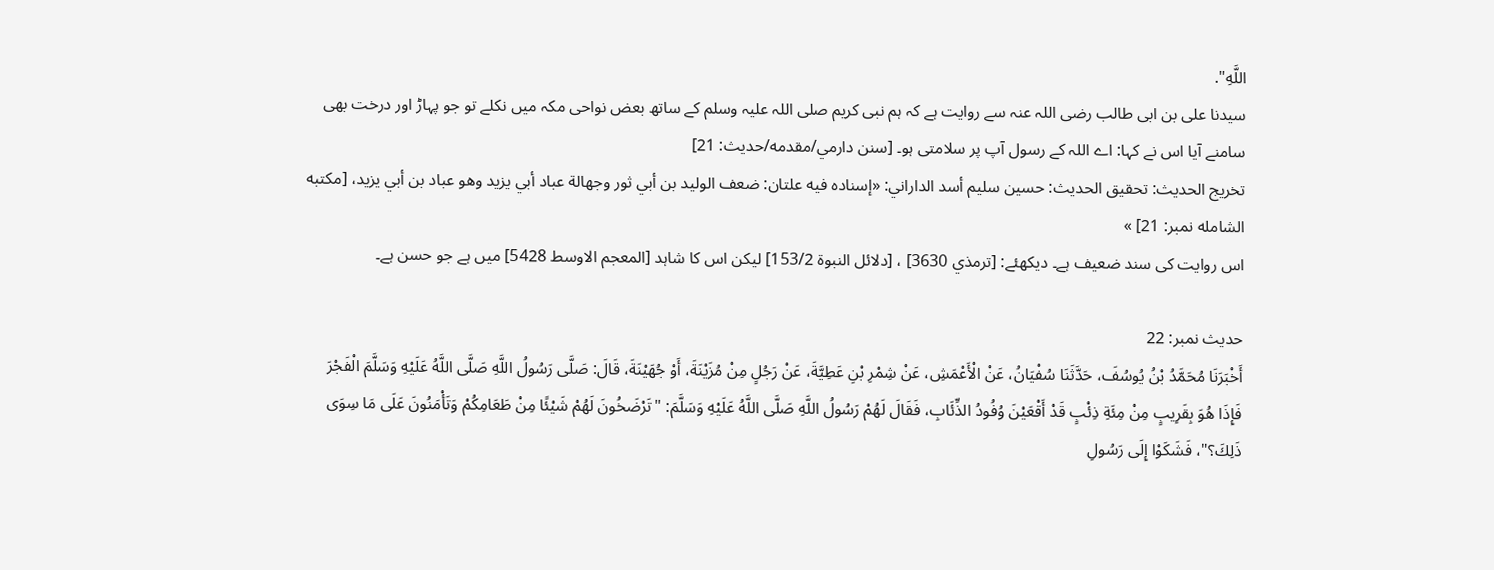اللَّهِ".
سیدنا علی بن ابی طالب رضی اللہ عنہ سے روایت ہے کہ ہم نبی کریم صلی اللہ علیہ وسلم کے ساتھ بعض نواحی مکہ میں نکلے تو جو پہاڑ اور درخت بھی سامنے آیا اس نے کہا: اے اللہ کے رسول آپ پر سلامتی ہو۔ [سنن دارمي/مقدمه/حدیث: 21]
تخریج الحدیث: تحقيق الحديث: حسين سليم أسد الداراني: «إسناده فيه علتان: ضعف الوليد بن أبي ثور وجهالة عباد أبي يزيد وهو عباد بن أبي يزيد، [مكتبه الشامله نمبر: 21] »
اس روایت کی سند ضعیف ہے۔ دیکھئے: [ترمذي 3630] ، [دلائل النبوة 153/2] لیکن اس کا شاہد [المعجم الاوسط 5428] میں ہے جو حسن ہے۔

حدیث نمبر: 22
أَخْبَرَنَا مُحَمَّدُ بْنُ يُوسُفَ، حَدَّثَنَا سُفْيَانُ، عَنْ الْأَعْمَشِ، عَنْ شِمْرِ بْنِ عَطِيَّةَ، عَنْ رَجُلٍ مِنْ مُزَيْنَةَ، أَوْ جُهَيْنَةَ، قَالَ: صَلَّى رَسُولُ اللَّهِ صَلَّى اللَّهُ عَلَيْهِ وَسَلَّمَ الْفَجْرَ فَإِذَا هُوَ بِقَرِيبٍ مِنْ مِئَةِ ذِئْبٍ قَدْ أَقْعَيْنَ وُفُودُ الذِّئَابِ، فَقَالَ لَهُمْ رَسُولُ اللَّهِ صَلَّى اللَّهُ عَلَيْهِ وَسَلَّمَ: "تَرْضَخُونَ لَهُمْ شَيْئًا مِنْ طَعَامِكُمْ وَتَأْمَنُونَ عَلَى مَا سِوَى ذَلِكَ؟"، فَشَكَوْا إِلَى رَسُولِ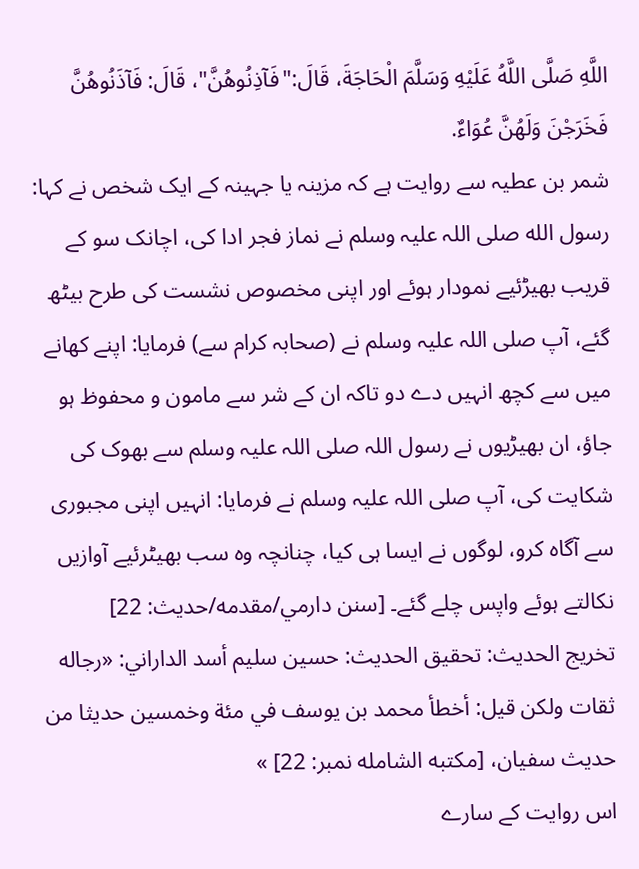اللَّهِ صَلَّى اللَّهُ عَلَيْهِ وَسَلَّمَ الْحَاجَةَ، قَالَ:"فَآذِنُوهُنَّ"، قَالَ: فَآذَنُوهُنَّ فَخَرَجْنَ وَلَهُنَّ عُوَاءٌ.
شمر بن عطیہ سے روایت ہے کہ مزینہ یا جہینہ کے ایک شخص نے کہا: رسول الله صلی اللہ علیہ وسلم نے نماز فجر ادا کی، اچانک سو کے قریب بھیڑئیے نمودار ہوئے اور اپنی مخصوص نشست کی طرح بیٹھ گئے، آپ صلی اللہ علیہ وسلم نے (صحابہ کرام سے) فرمایا: اپنے کھانے میں سے کچھ انہیں دے دو تاکہ ان کے شر سے مامون و محفوظ ہو جاؤ، ان بھیڑیوں نے رسول اللہ صلی اللہ علیہ وسلم سے بھوک کی شکایت کی، آپ صلی اللہ علیہ وسلم نے فرمایا: انہیں اپنی مجبوری سے آگاہ کرو، لوگوں نے ایسا ہی کیا، چنانچہ وہ سب بھیٹرئیے آوازیں نکالتے ہوئے واپس چلے گئے۔ [سنن دارمي/مقدمه/حدیث: 22]
تخریج الحدیث: تحقيق الحديث: حسين سليم أسد الداراني: «رجاله ثقات ولكن قيل: أخطأ محمد بن يوسف في مئة وخمسين حديثا من حديث سفيان، [مكتبه الشامله نمبر: 22] »
اس روایت کے سارے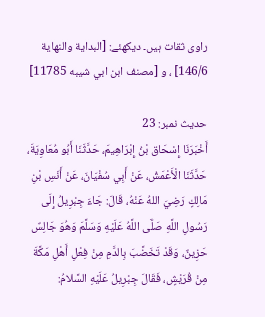راوی ثقات ہیں۔ دیکھئے: [البداية والنهاية 146/6] ، و [مصنف ابن ابي شيبه 11785]

حدیث نمبر: 23
أَخْبَرَنَا إِسْحَاق بْنُ إِبْرَاهِيمَ، حَدَّثَنَا أَبُو مُعَاوِيَةَ، حَدَّثَنَا الْأَعْمَشُ، عَنْ أَبِي سُفْيَانَ، عَنْ أَنَسِ بْنِ مَالِكٍ رَضِيَ اللهُ عَنْهُ، قَالَ: جَاءَ جِبْرِيلُ إِلَى رَسُولِ اللَّهِ صَلَّى اللَّهُ عَلَيْهِ وَسَلَّمَ وَهُوَ جَالِسٌ حَزِينٌ، وَقَدْ تَخَضَّبَ بِالدَّمِ مِنْ فِعْلِ أَهْلِ مَكَّةَ مِنْ قُرَيْشٍ، فَقَالَ جِبْرِيلُ عَلَيْهِ السَّلامُ: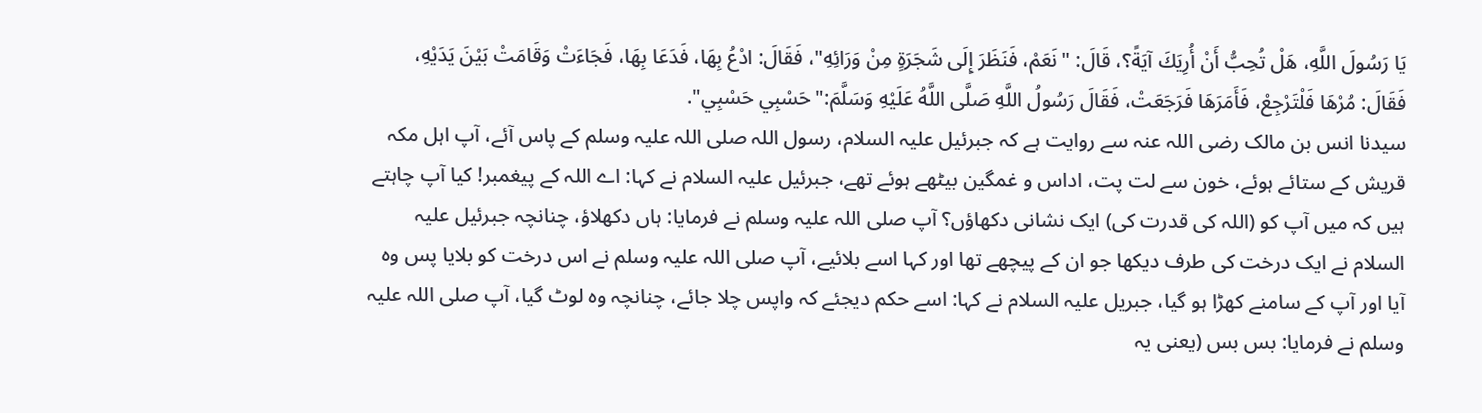يَا رَسُولَ اللَّهِ، هَلْ تُحِبُّ أَنْ أُرِيَكَ آيَةً؟، قَالَ: "نَعَمْ، فَنَظَرَ إِلَى شَجَرَةٍ مِنْ وَرَائِهِ"، فَقَالَ: ادْعُ بِهَا، فَدَعَا بِهَا، فَجَاءَتْ وَقَامَتْ بَيْنَ يَدَيْهِ، فَقَالَ: مُرْهَا فَلْتَرْجِعْ، فَأَمَرَهَا فَرَجَعَتْ، فَقَالَ رَسُولُ اللَّهِ صَلَّى اللَّهُ عَلَيْهِ وَسَلَّمَ:"حَسْبِي حَسْبِي".
سیدنا انس بن مالک رضی اللہ عنہ سے روایت ہے کہ جبرئیل علیہ السلام، رسول اللہ صلی اللہ علیہ وسلم کے پاس آئے، آپ اہل مکہ قریش کے ستائے ہوئے، خون سے لت پت، اداس و غمگین بیٹھے ہوئے تھے، جبرئیل علیہ السلام نے کہا: اے اللہ کے پیغمبر! کیا آپ چاہتے ہیں کہ میں آپ کو (اللہ کی قدرت کی) ایک نشانی دکھاؤں؟ آپ صلی اللہ علیہ وسلم نے فرمایا: ہاں دکھلاؤ، چنانچہ جبرئیل علیہ السلام نے ایک درخت کی طرف دیکھا جو ان کے پیچھے تھا اور کہا اسے بلائیے، آپ صلی اللہ علیہ وسلم نے اس درخت کو بلایا پس وہ آیا اور آپ کے سامنے کھڑا ہو گیا، جبریل علیہ السلام نے کہا: اسے حکم دیجئے کہ واپس چلا جائے، چنانچہ وہ لوٹ گیا، آپ صلی اللہ علیہ وسلم نے فرمایا: بس بس (یعنی یہ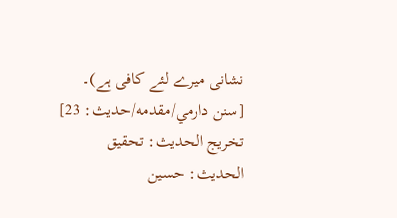نشانی میرے لئے کافی ہے)۔ [سنن دارمي/مقدمه/حدیث: 23]
تخریج الحدیث: تحقيق الحديث: حسين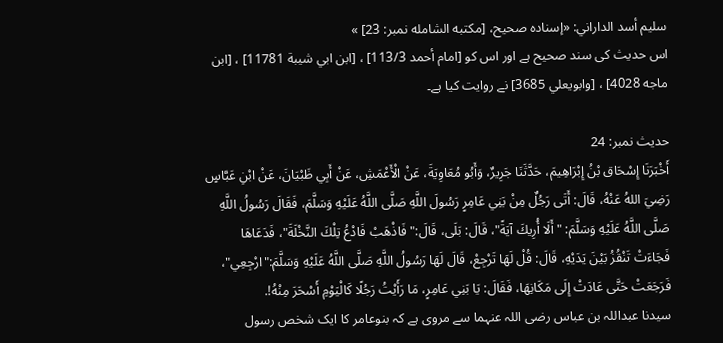سليم أسد الداراني: «إسناده صحيح، [مكتبه الشامله نمبر: 23] »
اس حدیث کی سند صحیح ہے اور اس کو [امام أحمد 113/3] ، [ابن ابي شيبة 11781] ، [ابن ماجه 4028] ، [وابويعلي 3685] نے روایت کیا ہے۔

حدیث نمبر: 24
أَخْبَرَنَا إِسْحَاق بْنُ إِبْرَاهِيمَ، حَدَّثَنَا جَرِيرٌ، وَأَبُو مُعَاوِيَةَ، عَنْ الْأَعْمَشِ، عَنْ أَبِي ظَبْيَانَ، عَنْ ابْنِ عَبَّاسٍ رَضِيَ اللهُ عَنْهُ، قَالَ: أَتَى رَجُلٌ مِنْ بَنِي عَامِرٍ رَسُولَ اللَّهِ صَلَّى اللَّهُ عَلَيْهِ وَسَلَّمَ، فَقَالَ رَسُولُ اللَّهِ صَلَّى اللَّهُ عَلَيْهِ وَسَلَّمَ: "أَلَا أُرِيكَ آيَةً"، قَالَ: بَلَى، قَالَ:"فَاذْهَبْ فَادْعُ تِلْكَ النَّخْلَةَ"، فَدَعَاهَا فَجَاءَتْ تَنْقُزُ بَيْنَ يَدَيْهِ، قَالَ: قُلْ لَهَا تَرْجِعْ، قَالَ لَهَا رَسُولُ اللَّهِ صَلَّى اللَّهُ عَلَيْهِ وَسَلَّمَ:"ارْجِعِي"، فَرَجَعَتْ حَتَّى عَادَتْ إِلَى مَكَانِهَا، فَقَالَ: يَا بَنِي عَامِرٍ، مَا رَأَيْتُ رَجُلًا كَالْيَوْمِ أَسْحَرَ مِنْهُ!.
سیدنا عبداللہ بن عباس رضی اللہ عنہما سے مروی ہے کہ بنوعامر کا ایک شخص رسول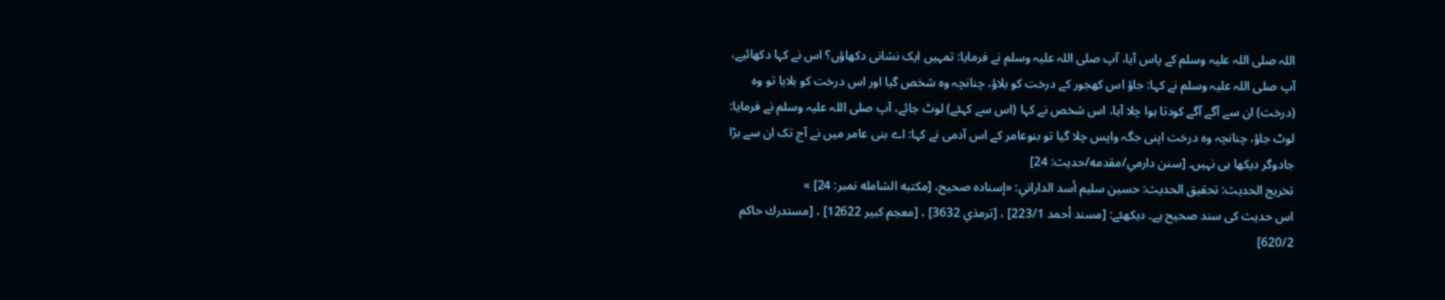اللہ صلی اللہ علیہ وسلم کے پاس آیا، آپ صلی اللہ علیہ وسلم نے فرمایا: تمہیں ایک نشانی دکھاؤں؟ اس نے کہا دکھائیے، آپ صلی اللہ علیہ وسلم نے کہا: جاؤ اس کھجور کے درخت کو بلاؤ، چنانچہ وہ شخص گیا اور اس درخت کو بلایا تو وہ (درخت) ان سے آگے آگے کودتا ہوا چلا آیا، اس شخص نے کہا (اس سے کہئے) لوٹ جائے، آپ صلی اللہ علیہ وسلم نے فرمایا: لوٹ جاؤ، چنانچہ وہ درخت اپنی جگہ واپس چلا گیا تو بنوعامر کے اس آدمی نے کہا: اے بنی عامر میں نے آج تک ان سے بڑا جادوگر دیکھا ہی نہیں۔ [سنن دارمي/مقدمه/حدیث: 24]
تخریج الحدیث: تحقيق الحديث: حسين سليم أسد الداراني: «إسناده صحيح، [مكتبه الشامله نمبر: 24] »
اس حدیث کی سند صحیح ہے۔ دیکھئے: [مسند أحمد 223/1] ، [ترمذي 3632] ، [معجم كبير 12622] ، [مستدرك حاكم 620/2]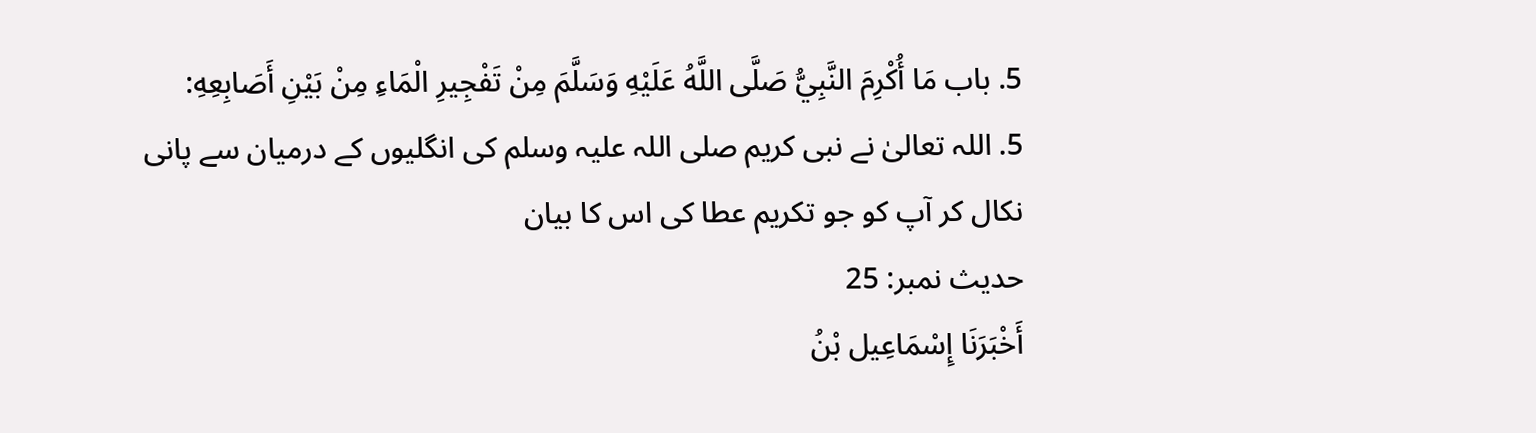5. باب مَا أُكْرِمَ النَّبِيُّ صَلَّى اللَّهُ عَلَيْهِ وَسَلَّمَ مِنْ تَفْجِيرِ الْمَاءِ مِنْ بَيْنِ أَصَابِعِهِ:
5. اللہ تعالیٰ نے نبی کریم صلی اللہ علیہ وسلم کی انگلیوں کے درمیان سے پانی نکال کر آپ کو جو تکریم عطا کی اس کا بیان
حدیث نمبر: 25
أَخْبَرَنَا إِسْمَاعِيل بْنُ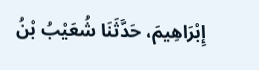إِبْرَاهِيمَ، حَدَّثَنَا شُعَيْبُ بْنُ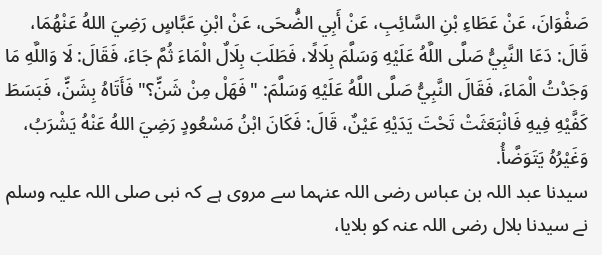صَفْوَانَ، عَنْ عَطَاءِ بْنِ السَّائِبِ، عَنْ أَبِي الضُّحَى، عَنْ ابْنِ عَبَّاسٍ رَضِيَ اللهُ عَنْهُمَا، قَالَ: دَعَا النَّبِيُّ صَلَّى اللَّهُ عَلَيْهِ وَسَلَّمَ بِلَالًا، فَطَلَبَ بِلَالٌ الْمَاءَ ثُمَّ جَاءَ، فَقَالَ: لَا وَاللَّهِ مَا وَجَدْتُ الْمَاءَ، فَقَالَ النَّبِيُّ صَلَّى اللَّهُ عَلَيْهِ وَسَلَّمَ: "فَهَلْ مِنْ شَنٍّ؟"فَأَتَاهُ بِشَنٍّ، فَبَسَطَ كَفَّيْهِ فِيهِ فَانْبَعَثَتْ تَحْتَ يَدَيْهِ عَيْنٌ، قَالَ: فَكَانَ ابْنُ مَسْعُودٍ رَضِيَ اللهُ عَنْهُ يَشْرَبُ، وَغَيْرُهُ يَتَوَضَّأُ.
سیدنا عبد اللہ بن عباس رضی اللہ عنہما سے مروی ہے کہ نبی صلی اللہ علیہ وسلم نے سیدنا بلال رضی اللہ عنہ کو بلایا،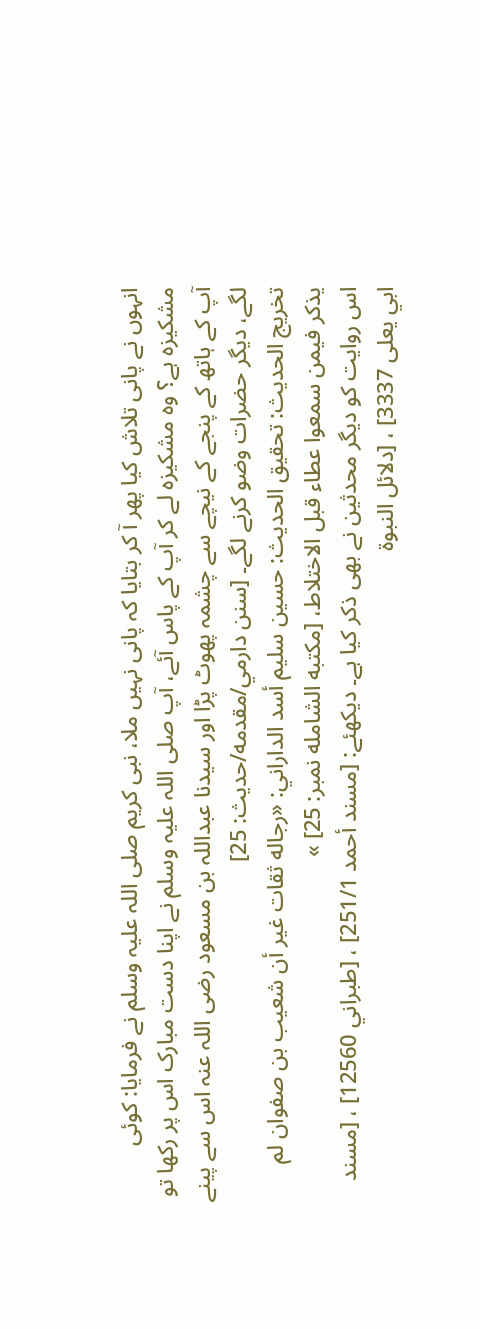انہوں نے پانی تلاش کیا پھر آ کر بتایا کہ پانی نہیں ملا، نبی کریم صلی اللہ علیہ وسلم نے فرمایا: کوئی مشکیزہ ہے؟ وہ مشکیزہ لے کر آپ کے پاس آئے، آپ صلی اللہ علیہ وسلم نے اپنا دست مبارک اس پر رکھا تو آپ کے ہاتھ کے پنجے کے نیچے سے چشمہ پھوٹ پڑا اور سیدنا عبداللہ بن مسعود رضی اللہ عنہ اس سے پینے لگے، دیگر حضرات وضو کرنے لگے۔ [سنن دارمي/مقدمه/حدیث: 25]
تخریج الحدیث: تحقيق الحديث: حسين سليم أسد الداراني: «رجاله ثقات غير أن شعيب بن صفوان لم يذكر فيمن سمعوا عطاء قبل الاختلاط، [مكتبه الشامله نمبر: 25] »
اس روایت کو دیگر محدثین نے بھی ذکر کیا ہے۔ دیکھئے: [مسند أحمد 251/1] ، [طبراني 12560] ، [مسند ابي يعلی 3337] ، [دلائل النبوة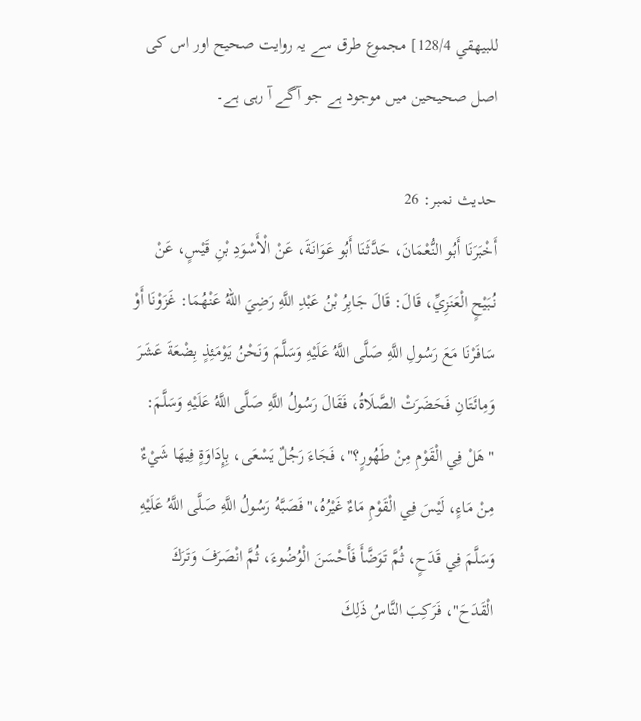للبيهقي 128/4] مجموع طرق سے یہ روایت صحیح اور اس کی اصل صحیحین میں موجود ہے جو آگے آ رہی ہے۔

حدیث نمبر: 26
أَخْبَرَنَا أَبُو النُّعْمَانَ، حَدَّثَنَا أَبُو عَوَانَةَ، عَنْ الْأَسْوَدِ بْنِ قَيْسٍ، عَنْ نُبَيْحٍ الْعَنَزِيِّ، قَالَ: قَالَ جَابِرُ بْنُ عَبْدِ اللَّهِ رَضِيَ اللهُ عَنْهُمَا: غَزَوْنَا أَوْ سَافَرْنَا مَعَ رَسُولِ اللَّهِ صَلَّى اللَّهُ عَلَيْهِ وَسَلَّمَ وَنَحْنُ يَوْمَئِذٍ بِضْعَةَ عَشَرَ وَمِائَتَانِ فَحَضَرَتْ الصَّلَاةُ، فَقَالَ رَسُولُ اللَّهِ صَلَّى اللَّهُ عَلَيْهِ وَسَلَّمَ: "هَلْ فِي الْقَوْمِ مِنْ طَهُورٍ؟"، فَجَاءَ رَجُلٌ يَسْعَى، بِإِدَاوَةٍ فِيهَا شَيْءٌ مِنْ مَاءٍ، لَيْسَ فِي الْقَوْمِ مَاءٌ غَيْرُهُ،"فَصَبَّهُ رَسُولُ اللَّهِ صَلَّى اللَّهُ عَلَيْهِ وَسَلَّمَ فِي قَدَحٍ، ثُمَّ تَوَضَّأَ فَأَحْسَنَ الْوُضُوءَ، ثُمَّ انْصَرَفَ وَتَرَكَ الْقَدَحَ"، فَرَكِبَ النَّاسُ ذَلِكَ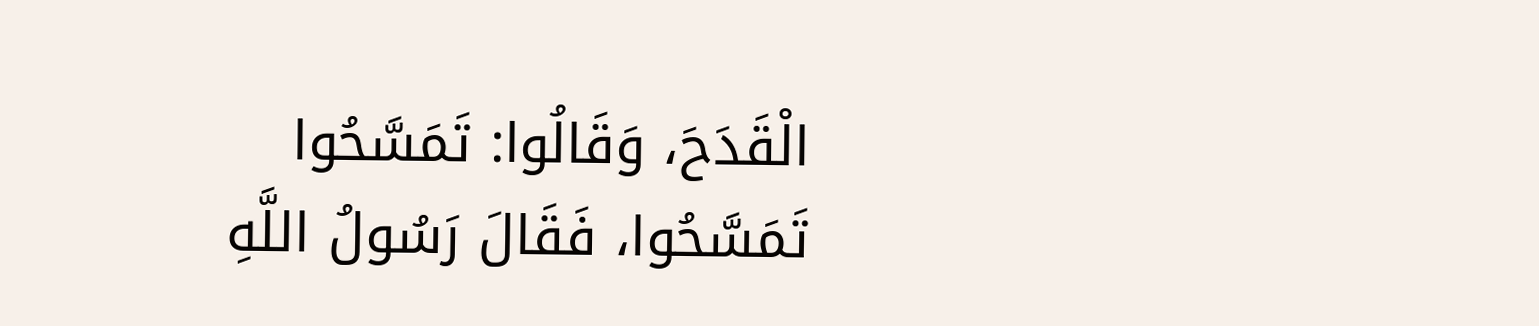الْقَدَحَ، وَقَالُوا: تَمَسَّحُوا تَمَسَّحُوا، فَقَالَ رَسُولُ اللَّهِ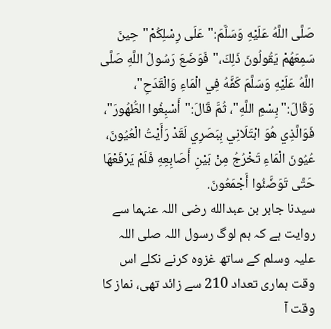صَلَّى اللَّهُ عَلَيْهِ وَسَلَّمَ:"عَلَى رِسْلِكُمْ"حِينَ سَمِعَهُمْ يَقُولُونَ ذَلِكَ،"فَوَضَعَ رَسُولُ اللَّهِ صَلَّى اللَّهُ عَلَيْهِ وَسَلَّمَ كَفَّهُ فِي الْمَاءِ وَالْقَدَحِ"، وَقَالَ:"بِسْمِ اللَّهِ"، ثُمَّ قَالَ:"أَسْبِغُوا الطُّهُورَ"، فَوَالَّذِي هُوَ ابْتَلَانِي بِبَصَرِي لَقَدْ رَأَيْتُ الْعُيُونَ، عُيُونَ الْمَاءِ تَخْرُجُ مِنْ بَيْنِ أَصَابِعِهِ فَلَمْ يَرْفَعْهَا حَتَّى تَوَضَّئُوا أَجْمَعُونَ.
سیدنا جابر بن عبدالله رضی اللہ عنہما سے روایت ہے کہ ہم لوگ رسول اللہ صلی اللہ علیہ وسلم کے ساتھ غزوہ کرنے نکلے اس وقت ہماری تعداد 210 سے زائد تھی، نماز کا وقت آ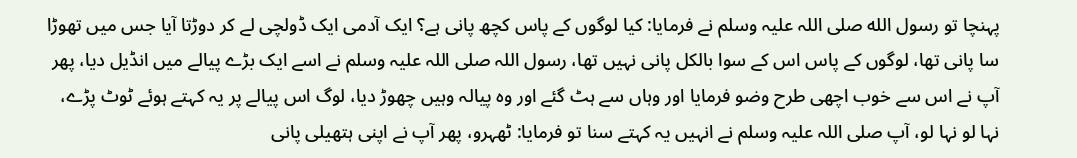پہنچا تو رسول الله صلی اللہ علیہ وسلم نے فرمایا: کیا لوگوں کے پاس کچھ پانی ہے؟ ایک آدمی ایک ڈولچی لے کر دوڑتا آیا جس میں تھوڑا سا پانی تھا، لوگوں کے پاس اس کے سوا بالکل پانی نہیں تھا، رسول اللہ صلی اللہ علیہ وسلم نے اسے ایک بڑے پیالے میں انڈیل دیا، پھر آپ نے اس سے خوب اچھی طرح وضو فرمایا اور وہاں سے ہٹ گئے اور وہ پیالہ وہیں چھوڑ دیا، لوگ اس پیالے پر یہ کہتے ہوئے ٹوٹ پڑے، نہا لو نہا لو، آپ صلی اللہ علیہ وسلم نے انہیں یہ کہتے سنا تو فرمایا: ٹھہرو، پھر آپ نے اپنی ہتھیلی پانی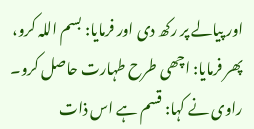اور پیالے پر رکھ دی اور فرمایا: بسم اللہ کرو، پھر فرمایا: اچھی طرح طہارت حاصل کرو۔ راوی نے کہا: قسم ہے اس ذات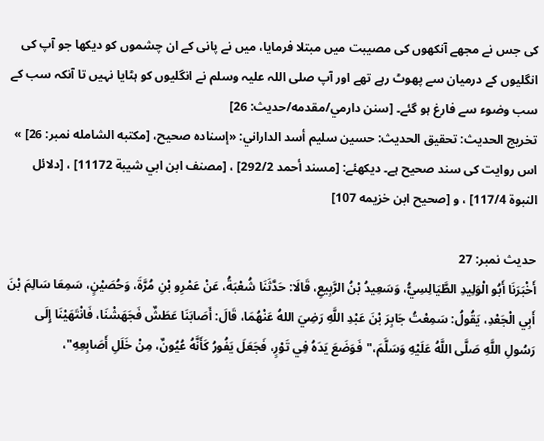کی جس نے مجھے آنکھوں کی مصیبت میں مبتلا فرمایا، میں نے پانی کے ان چشموں کو دیکھا جو آپ کی انگلیوں کے درمیان سے پھوٹ رہے تھے اور آپ صلی اللہ علیہ وسلم نے انگلیوں کو ہٹایا نہیں تا آنکہ سب کے سب وضوء سے فارغ ہو گئے۔ [سنن دارمي/مقدمه/حدیث: 26]
تخریج الحدیث: تحقيق الحديث: حسين سليم أسد الداراني: «إسناده صحيح، [مكتبه الشامله نمبر: 26] »
اس روایت کی سند صحیح ہے۔ دیکھئے: [مسند أحمد 292/2] ، [مصنف ابن ابي شيبة 11172] ، [دلائل النبوة 117/4] ، و [صحيح ابن خزيمه 107]

حدیث نمبر: 27
أَخْبَرَنَا أَبُو الْوَلِيدِ الطَّيَالِسِيُّ، وَسَعِيدُ بْنُ الرَّبِيعِ، قَالَا: حَدَّثَنَا شُعْبَةُ، عَنْ عَمْرِو بْنِ مُرَّةَ، وَحُصَيْنٍ، سَمِعَا سَالِمَ بْنَ أَبِي الْجَعْدِ، يَقُولُ: سَمِعْتُ جَابِرَ بْنَ عَبْدِ اللَّهِ رَضِيَ اللهُ عَنْهُمَا، قَالَ: أَصَابَنَا عَطَشٌ فَجَهَشْنَا، فَانْتَهَيْنَا إِلَى رَسُولِ اللَّهِ صَلَّى اللَّهُ عَلَيْهِ وَسَلَّمَ،"فَوَضَعَ يَدَهُ فِي تَوْرٍ، فَجَعَلَ يَفُورُ كَأَنَّهُ عُيُونٌ، مِنْ خَلَلِ أَصَابِعِهِ"،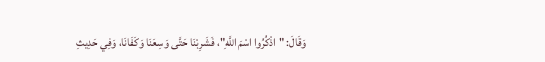وَقَالَ: "اذْكُرُوا اسْمَ اللَّهِ"، فَشَرِبْنَا حَتَّى وَسِعَنَا وَكَفَانَا، وَفِي حَدِيثِ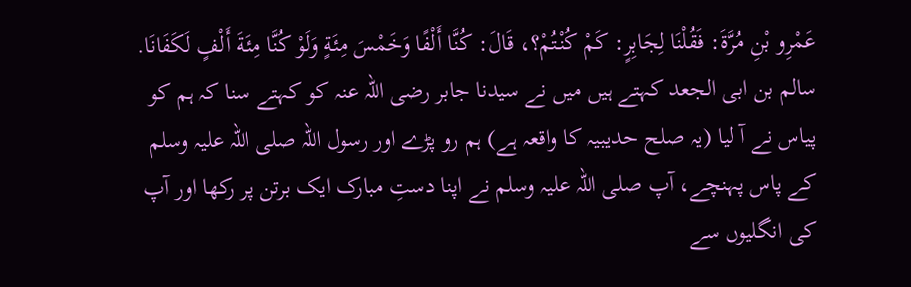عَمْرِو بْنِ مُرَّةَ: فَقُلْنَا لِجَابِرٍ: كَمْ كُنْتُمْ؟، قَالَ: كُنَّا أَلْفًا وَخَمْسَ مِئَةٍ وَلَوْ كُنَّا مِئَةَ أَلْفٍ لَكَفَانَا.
سالم بن ابی الجعد کہتے ہیں میں نے سیدنا جابر رضی اللہ عنہ کو کہتے سنا کہ ہم کو پیاس نے آ ليا (یہ صلح حدیبیہ کا واقعہ ہے) ہم رو پڑے اور رسول اللہ صلی اللہ علیہ وسلم کے پاس پہنچے، آپ صلی اللہ علیہ وسلم نے اپنا دستِ مبارک ایک برتن پر رکھا اور آپ کی انگلیوں سے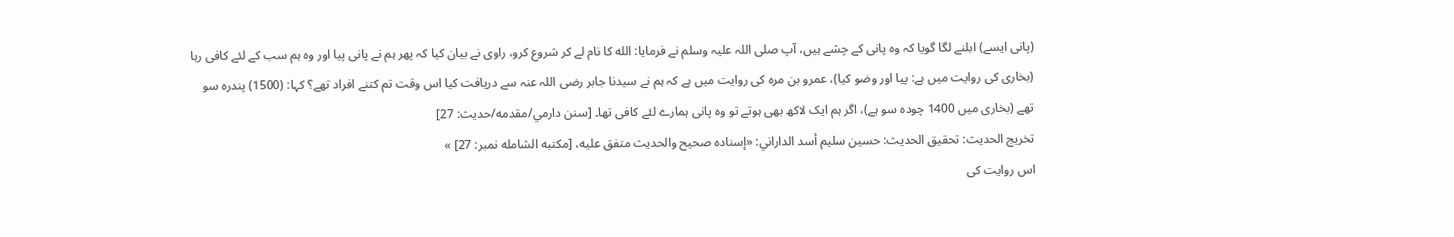(پانی ایسے) ابلنے لگا گویا کہ وہ پانی کے چشے ہیں، آپ صلی اللہ علیہ وسلم نے فرمایا: الله کا نام لے کر شروع کرو، راوی نے بیان کیا کہ پھر ہم نے پانی پیا اور وہ ہم سب کے لئے کافی رہا (بخاری کی روایت میں ہے: پیا اور وضو کیا)، عمرو بن مرہ کی روایت میں ہے کہ ہم نے سیدنا جابر رضی اللہ عنہ سے دریافت کیا اس وقت تم کتنے افراد تھے؟ کہا: (1500) پندرہ سو تھے (بخاری میں 1400 چودہ سو ہے)، اگر ہم ایک لاکھ بھی ہوتے تو وہ پانی ہمارے لئے کافی تھا۔ [سنن دارمي/مقدمه/حدیث: 27]
تخریج الحدیث: تحقيق الحديث: حسين سليم أسد الداراني: «إسناده صحيح والحديث متفق عليه، [مكتبه الشامله نمبر: 27] »
اس روایت کی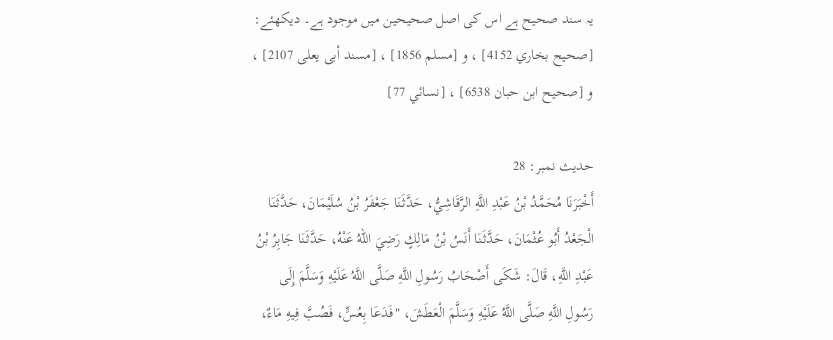یہ سند صحیح ہے اس کی اصل صحیحین میں موجود ہے۔ دیکھئے: [صحيح بخاري 4152] ، و [مسلم 1856] ، [مسند أبى يعلی 2107] ، و [صحيح ابن حبان 6538] ، [نسائي 77]

حدیث نمبر: 28
أَخْبَرَنَا مُحَمَّدُ بْنُ عَبْدِ اللَّهِ الرَّقَاشِيُّ، حَدَّثَنَا جَعْفَرُ بْنُ سُلَيْمَانَ، حَدَّثَنَا الْجَعْدُ أَبُو عُثْمَانَ، حَدَّثَنَا أَنَسُ بْنُ مَالِكٍ رَضِيَ اللهُ عَنْهُ، حَدَّثَنَا جَابِرُ بْنُ عَبْدِ اللَّهِ، قَالَ: شَكَى أَصْحَابُ رَسُولِ اللَّهِ صَلَّى اللَّهُ عَلَيْهِ وَسَلَّمَ إِلَى رَسُولِ اللَّهِ صَلَّى اللَّهُ عَلَيْهِ وَسَلَّمَ الْعَطَشَ، "فَدَعَا بِعُسٍّ، فَصُبَّ فِيهِ مَاءٌ،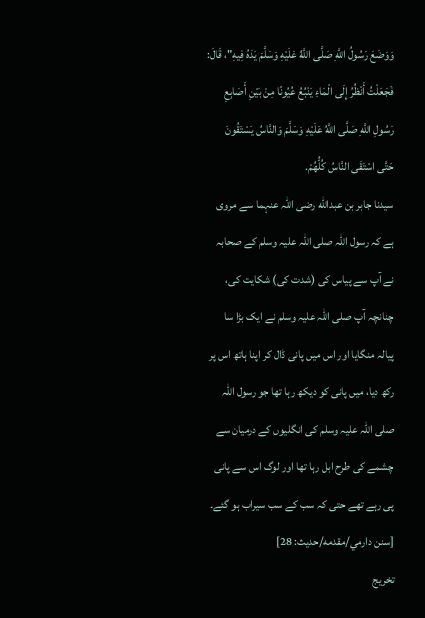وَوَضَعَ رَسُولُ اللَّهِ صَلَّى اللَّهُ عَلَيْهِ وَسَلَّمَ يَدَهُ فِيهِ"، قَالَ: فَجَعَلْتُ أَنْظُرُ إِلَى الْمَاءِ يَنْبُعُ عُيُونًا مِنْ بَيْنِ أَصَابِعِ رَسُولِ اللَّهِ صَلَّى اللَّهُ عَلَيْهِ وَسَلَّمَ وَالنَّاسُ يَسْتَقُونَ حَتَّى اسْتَقَى النَّاسُ كُلُّهُمْ.
سیدنا جابر بن عبدالله رضی اللہ عنہما سے مروی ہے کہ رسول اللہ صلی اللہ علیہ وسلم کے صحابہ نے آپ سے پیاس کی (شدت کی) شکایت کی، چنانچہ آپ صلی اللہ علیہ وسلم نے ایک بڑا سا پیالہ منگایا اور اس میں پانی ڈال کر اپنا ہاتھ اس پر رکھ دیا، میں پانی کو دیکھ رہا تھا جو رسول اللہ صلی اللہ علیہ وسلم کی انگلیوں کے درمیان سے چشمے کی طرح ابل رہا تھا اور لوگ اس سے پانی پی رہے تھے حتی کہ سب کے سب سیراب ہو گئے۔ [سنن دارمي/مقدمه/حدیث: 28]
تخریج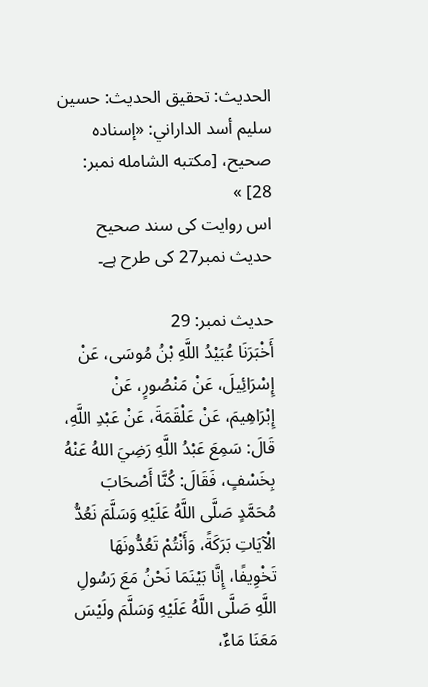الحدیث: تحقيق الحديث: حسين سليم أسد الداراني: «إسناده صحيح، [مكتبه الشامله نمبر: 28] »
اس روایت کی سند صحیح حدیث نمبر27 کی طرح ہے۔

حدیث نمبر: 29
أَخْبَرَنَا عُبَيْدُ اللَّهِ بْنُ مُوسَى، عَنْ إِسْرَائِيلَ، عَنْ مَنْصُورٍ، عَنْ إِبْرَاهِيمَ، عَنْ عَلْقَمَةَ، عَنْ عَبْدِ اللَّهِ، قَالَ: سَمِعَ عَبْدُ اللَّهِ رَضِيَ اللهُ عَنْهُ بِخَسْفٍ، فَقَالَ: كُنَّا أَصْحَابَ مُحَمَّدٍ صَلَّى اللَّهُ عَلَيْهِ وَسَلَّمَ نَعُدُّ الْآيَاتِ بَرَكَةً، وَأَنْتُمْ تَعُدُّونَهَا تَخْوِيفًا، إِنَّا بَيْنَمَا نَحْنُ مَعَ رَسُولِ اللَّهِ صَلَّى اللَّهُ عَلَيْهِ وَسَلَّمَ ولَيْسَ مَعَنَا مَاءٌ،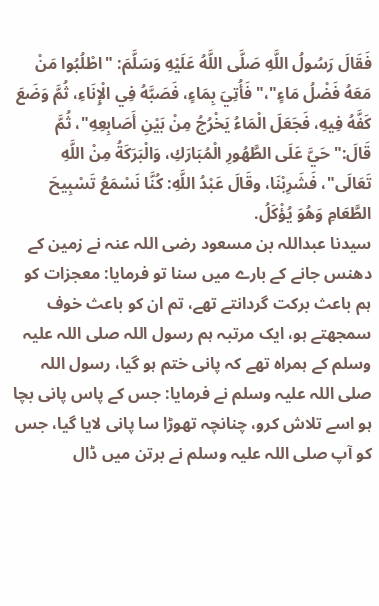فَقَالَ رَسُولُ اللَّهِ صَلَّى اللَّهُ عَلَيْهِ وَسَلَّمَ: "اطْلُبُوا مَنْ مَعَهُ فَضْلُ مَاءٍ"،"فَأُتِيَ بِمَاءٍ، فَصَبَّهُ فِي الْإِنَاءِ، ثُمَّ وَضَعَ كَفَّهُ فِيهِ، فَجَعَلَ الْمَاءُ يَخْرُجُ مِنْ بَيْنِ أَصَابِعِهِ"، ثُمَّ قَالَ:"حَيَّ عَلَى الطَّهُورِ الْمُبَارَكِ، وَالْبَرَكَةُ مِنْ اللَّهِ تَعَالَى"، فَشَرِبْنَا، وقَالَ عَبْدُ اللَّهِ: كُنَّا نَسْمَعُ تَسْبِيحَ الطَّعَامِ وَهُوَ يُؤْكَلُ.
سیدنا عبداللہ بن مسعود رضی اللہ عنہ نے زمین کے دھنس جانے کے بارے میں سنا تو فرمایا: معجزات کو ہم باعث برکت گردانتے تھے، تم ان کو باعث خوف سمجھتے ہو، ایک مرتبہ ہم رسول اللہ صلی اللہ علیہ وسلم کے ہمراہ تھے کہ پانی ختم ہو گیا، رسول اللہ صلی اللہ علیہ وسلم نے فرمایا: جس کے پاس پانی بچا ہو اسے تلاش کرو، چنانچہ تھوڑا سا پانی لایا گیا، جس کو آپ صلی اللہ علیہ وسلم نے برتن میں ڈال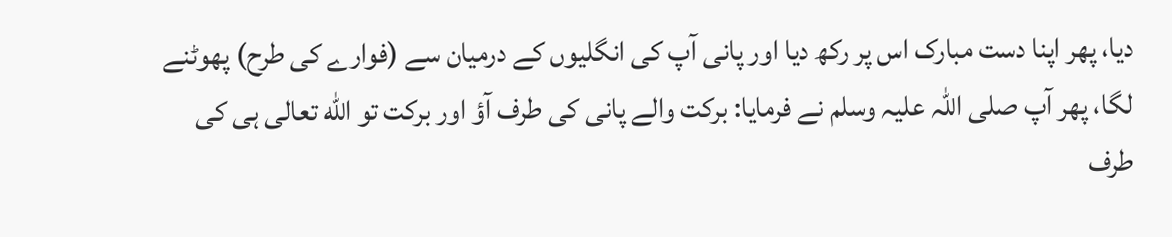دیا، پھر اپنا دست مبارک اس پر رکھ دیا اور پانی آپ کی انگلیوں کے درمیان سے (فوارے کی طرح) پھوٹنے لگا، پھر آپ صلی اللہ علیہ وسلم نے فرمایا: برکت والے پانی کی طرف آؤ اور برکت تو الله تعالی ہی کی طرف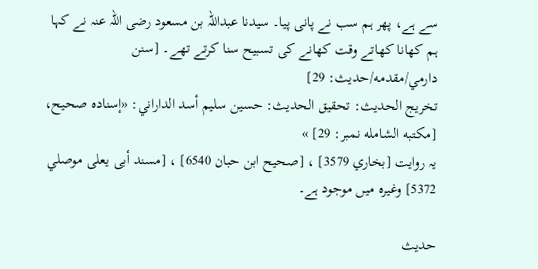سے ہے، پھر ہم سب نے پانی پیا۔ سیدنا عبداللہ بن مسعود رضی اللہ عنہ نے کہا ہم کھانا کھاتے وقت کھانے کی تسبیح سنا کرتے تھے۔ [سنن دارمي/مقدمه/حدیث: 29]
تخریج الحدیث: تحقيق الحديث: حسين سليم أسد الداراني: «إسناده صحيح، [مكتبه الشامله نمبر: 29] »
یہ روایت [بخاري 3579] ، [صحيح ابن حبان 6540] ، [مسند أبى يعلی موصلي 5372] وغیرہ میں موجود ہے۔

حدیث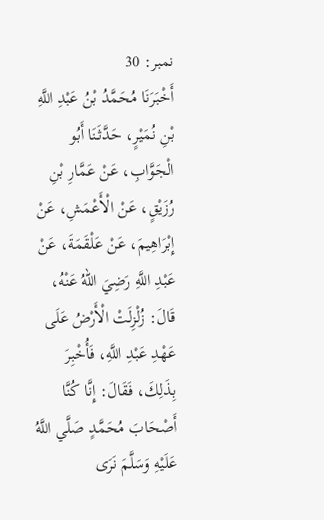نمبر: 30
أَخْبَرَنَا مُحَمَّدُ بْنُ عَبْدِ اللَّهِ بْنِ نُمَيْرٍ، حَدَّثَنَا أَبُو الْجَوَّابِ، عَنْ عَمَّارِ بْنِ رُزَيْقٍ، عَنْ الْأَعْمَشِ، عَنْ إِبْرَاهِيمَ، عَنْ عَلْقَمَةَ، عَنْ عَبْدِ اللَّهِ رَضِيَ اللهُ عَنْهُ، قَالَ: زُلْزِلَتْ الْأَرْضُ عَلَى عَهْدِ عَبْدِ اللَّهِ، فَأُخْبِرَ بِذَلِكَ، فَقَالَ: إِنَّا كُنَّا أَصْحَابَ مُحَمَّدٍ صَلَّي اللَّهُ عَلَيْهِ وَسَلَّمَ نَرَى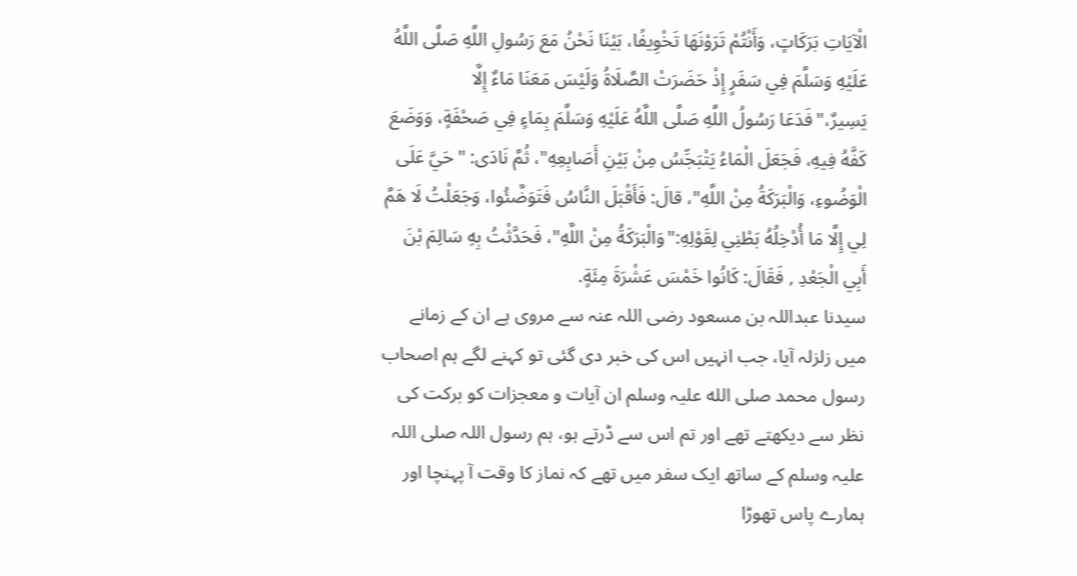الْآيَاتِ بَرَكَاتٍ، وَأَنْتُمْ تَرَوْنَهَا تَخْوِيفًا، بَيْنَا نَحْنُ مَعَ رَسُولِ اللَّهِ صَلَّى اللَّهُ عَلَيْهِ وَسَلَّمَ فِي سَفَرٍ إِذْ حَضَرَتْ الصَّلَاةُ وَلَيْسَ مَعَنَا مَاءٌ إِلَّا يَسِيرٌ،"فَدَعَا رَسُولُ اللَّهِ صَلَّى اللَّهُ عَلَيْهِ وَسَلَّمَ بِمَاءٍ فِي صَحْفَةٍ، وَوَضَعَ كَفَّهُ فِيهِ، فَجَعَلَ الْمَاءُ يَتْبَجِّسُ مِنْ بَيْنِ أَصَابِعِهِ"، ثُمَّ نَادَى: "حَيَّ عَلَى الْوَضُوءِ، وَالْبَرَكَةُ مِنْ اللَّهِ"، قالَ: فَأَقْبَلَ النَّاسُ فَتَوَضَّئُوا، وَجَعَلْتُ لَا هَمَّ لِي إِلَّا مَا أُدْخِلُهُ بَطْنِي لِقَوْلِهِ:"وَالْبَرَكَةُ مِنْ اللَّهِ"، فَحَدَّثْتُ بِهِ سَالِمَ بْنَ أَبِي الْجَعْدِ , فَقَالَ: كَانُوا خَمْسَ عَشْرَةَ مِئَةٍ.
سیدنا عبداللہ بن مسعود رضی اللہ عنہ سے مروی ہے ان کے زمانے میں زلزلہ آیا، جب انہیں اس کی خبر دی گئی تو کہنے لگے ہم اصحاب رسول محمد صلی الله علیہ وسلم ان آیات و معجزات کو برکت کی نظر سے دیکھتے تھے اور تم اس سے ڈرتے ہو، ہم رسول اللہ صلی اللہ علیہ وسلم کے ساتھ ایک سفر میں تھے کہ نماز کا وقت آ پہنچا اور ہمارے پاس تھوڑا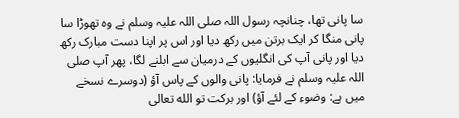سا پانی تھا، چنانچہ رسول اللہ صلی اللہ علیہ وسلم نے وہ تھوڑا سا پانی منگا کر ایک برتن میں رکھ دیا اور اس پر اپنا دست مبارک رکھ دیا اور پانی آپ کی انگلیوں کے درمیان سے ابلنے لگا، پھر آپ صلی اللہ علیہ وسلم نے فرمایا: پانی والوں کے پاس آؤ (دوسرے نسخے میں ہے: وضوء کے لئے آؤ) اور برکت تو الله تعالی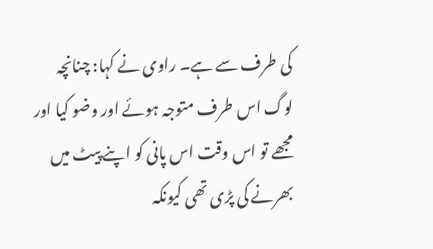کی طرف سے ہے۔ راوی نے کہا: چنانچہ لوگ اس طرف متوجہ ہوئے اور وضو کیا اور مجھے تو اس وقت اس پانی کو اپنے پیٹ میں بھرنے کی پڑی تھی کیونکہ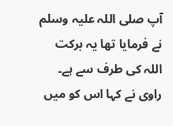آپ صلی اللہ علیہ وسلم نے فرمایا تھا یہ برکت اللہ کی طرف سے ہے۔ راوی نے کہا اس کو میں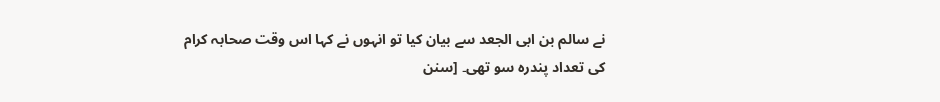نے سالم بن ابی الجعد سے بیان کیا تو انہوں نے کہا اس وقت صحابہ کرام کی تعداد پندرہ سو تھی۔ [سنن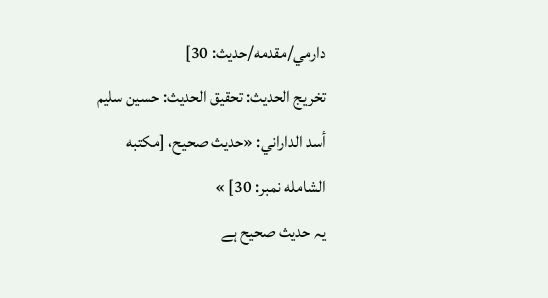دارمي/مقدمه/حدیث: 30]
تخریج الحدیث: تحقيق الحديث: حسين سليم أسد الداراني: «حديث صحيح، [مكتبه الشامله نمبر: 30] »
یہ حدیث صحیح ہے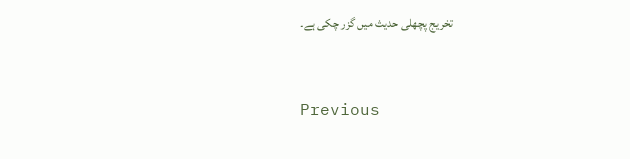تخریج پچھلی حدیث میں گزر چکی ہے۔


Previous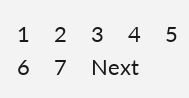1    2    3    4    5    6    7    Next